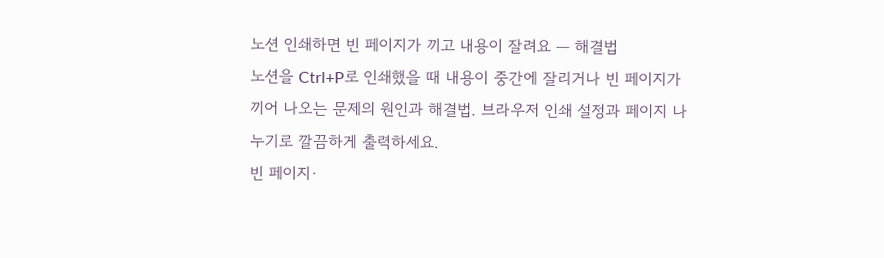노션 인쇄하면 빈 페이지가 끼고 내용이 잘려요 — 해결법
노션을 Ctrl+P로 인쇄했을 때 내용이 중간에 잘리거나 빈 페이지가 끼어 나오는 문제의 원인과 해결법. 브라우저 인쇄 설정과 페이지 나누기로 깔끔하게 출력하세요.
빈 페이지·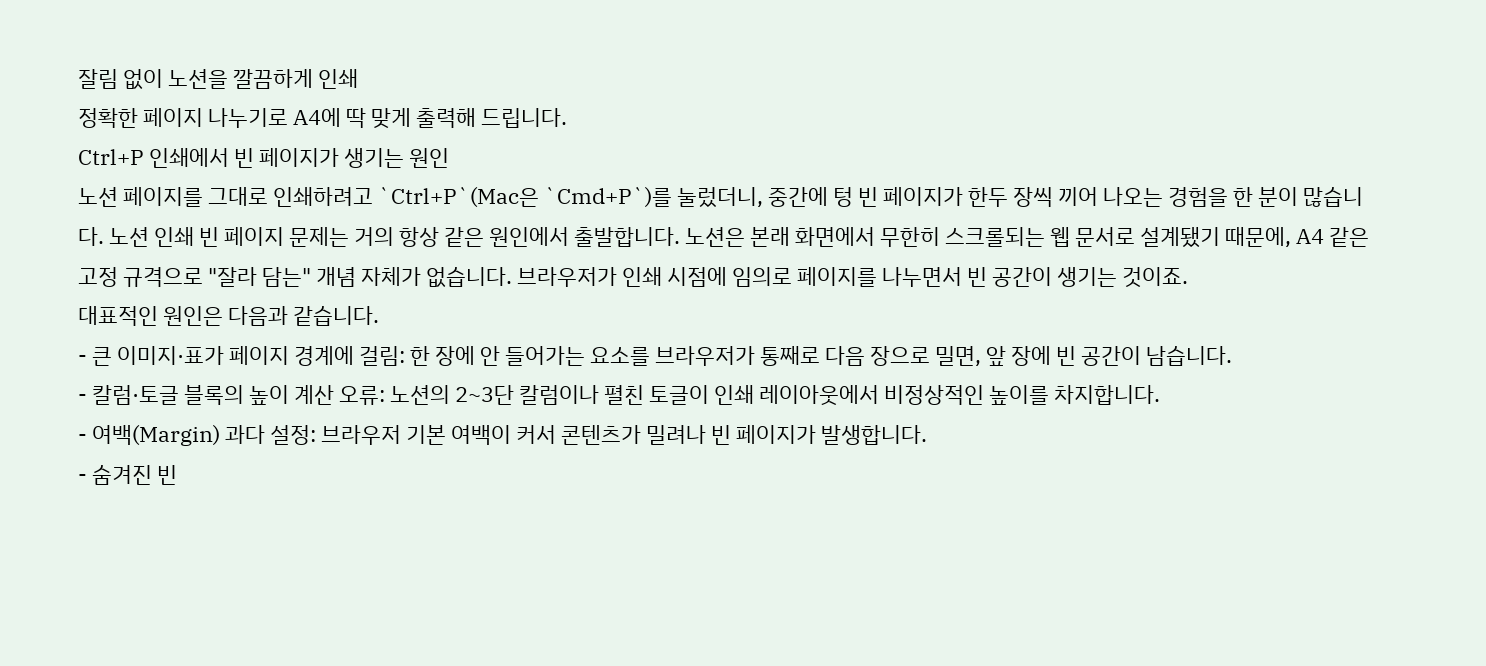잘림 없이 노션을 깔끔하게 인쇄
정확한 페이지 나누기로 A4에 딱 맞게 출력해 드립니다.
Ctrl+P 인쇄에서 빈 페이지가 생기는 원인
노션 페이지를 그대로 인쇄하려고 `Ctrl+P`(Mac은 `Cmd+P`)를 눌렀더니, 중간에 텅 빈 페이지가 한두 장씩 끼어 나오는 경험을 한 분이 많습니다. 노션 인쇄 빈 페이지 문제는 거의 항상 같은 원인에서 출발합니다. 노션은 본래 화면에서 무한히 스크롤되는 웹 문서로 설계됐기 때문에, A4 같은 고정 규격으로 "잘라 담는" 개념 자체가 없습니다. 브라우저가 인쇄 시점에 임의로 페이지를 나누면서 빈 공간이 생기는 것이죠.
대표적인 원인은 다음과 같습니다.
- 큰 이미지·표가 페이지 경계에 걸림: 한 장에 안 들어가는 요소를 브라우저가 통째로 다음 장으로 밀면, 앞 장에 빈 공간이 남습니다.
- 칼럼·토글 블록의 높이 계산 오류: 노션의 2~3단 칼럼이나 펼친 토글이 인쇄 레이아웃에서 비정상적인 높이를 차지합니다.
- 여백(Margin) 과다 설정: 브라우저 기본 여백이 커서 콘텐츠가 밀려나 빈 페이지가 발생합니다.
- 숨겨진 빈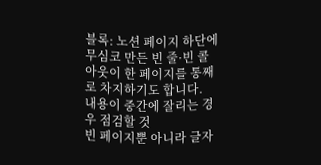블록: 노션 페이지 하단에 무심코 만든 빈 줄·빈 콜아웃이 한 페이지를 통째로 차지하기도 합니다.
내용이 중간에 잘리는 경우 점검할 것
빈 페이지뿐 아니라 글자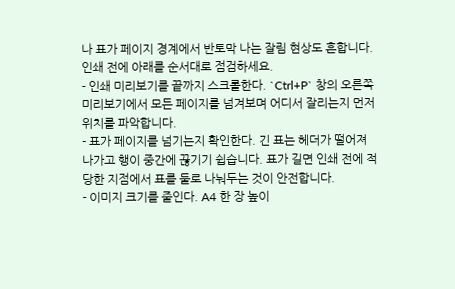나 표가 페이지 경계에서 반토막 나는 잘림 현상도 흔합니다. 인쇄 전에 아래를 순서대로 점검하세요.
- 인쇄 미리보기를 끝까지 스크롤한다. `Ctrl+P` 창의 오른쪽 미리보기에서 모든 페이지를 넘겨보며 어디서 잘리는지 먼저 위치를 파악합니다.
- 표가 페이지를 넘기는지 확인한다. 긴 표는 헤더가 떨어져 나가고 행이 중간에 끊기기 쉽습니다. 표가 길면 인쇄 전에 적당한 지점에서 표를 둘로 나눠두는 것이 안전합니다.
- 이미지 크기를 줄인다. A4 한 장 높이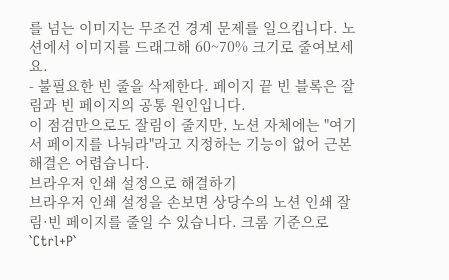를 넘는 이미지는 무조건 경계 문제를 일으킵니다. 노션에서 이미지를 드래그해 60~70% 크기로 줄여보세요.
- 불필요한 빈 줄을 삭제한다. 페이지 끝 빈 블록은 잘림과 빈 페이지의 공통 원인입니다.
이 점검만으로도 잘림이 줄지만, 노션 자체에는 "여기서 페이지를 나눠라"라고 지정하는 기능이 없어 근본 해결은 어렵습니다.
브라우저 인쇄 설정으로 해결하기
브라우저 인쇄 설정을 손보면 상당수의 노션 인쇄 잘림·빈 페이지를 줄일 수 있습니다. 크롬 기준으로 `Ctrl+P`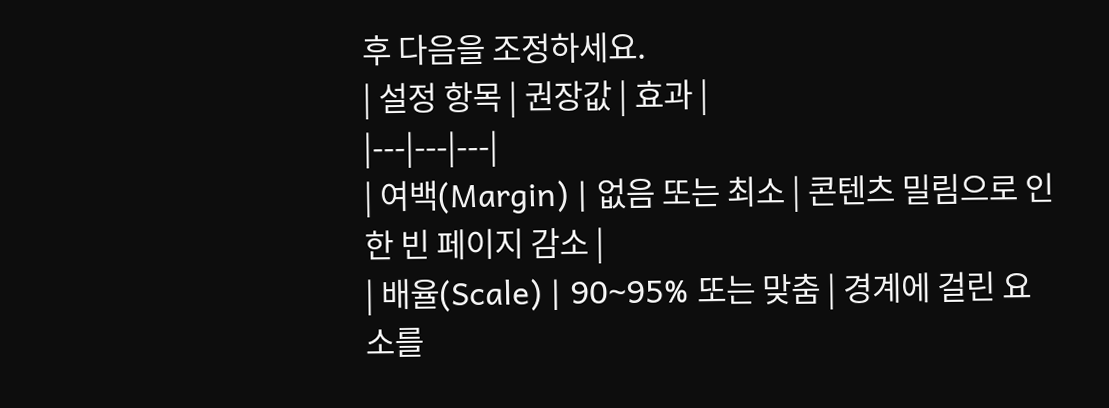후 다음을 조정하세요.
| 설정 항목 | 권장값 | 효과 |
|---|---|---|
| 여백(Margin) | 없음 또는 최소 | 콘텐츠 밀림으로 인한 빈 페이지 감소 |
| 배율(Scale) | 90~95% 또는 맞춤 | 경계에 걸린 요소를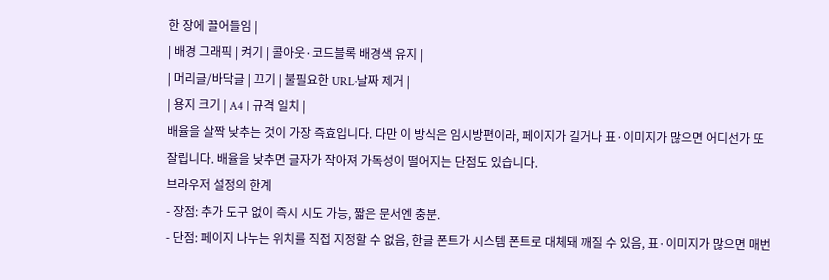한 장에 끌어들임 |
| 배경 그래픽 | 켜기 | 콜아웃·코드블록 배경색 유지 |
| 머리글/바닥글 | 끄기 | 불필요한 URL·날짜 제거 |
| 용지 크기 | A4 | 규격 일치 |
배율을 살짝 낮추는 것이 가장 즉효입니다. 다만 이 방식은 임시방편이라, 페이지가 길거나 표·이미지가 많으면 어디선가 또 잘립니다. 배율을 낮추면 글자가 작아져 가독성이 떨어지는 단점도 있습니다.
브라우저 설정의 한계
- 장점: 추가 도구 없이 즉시 시도 가능, 짧은 문서엔 충분.
- 단점: 페이지 나누는 위치를 직접 지정할 수 없음, 한글 폰트가 시스템 폰트로 대체돼 깨질 수 있음, 표·이미지가 많으면 매번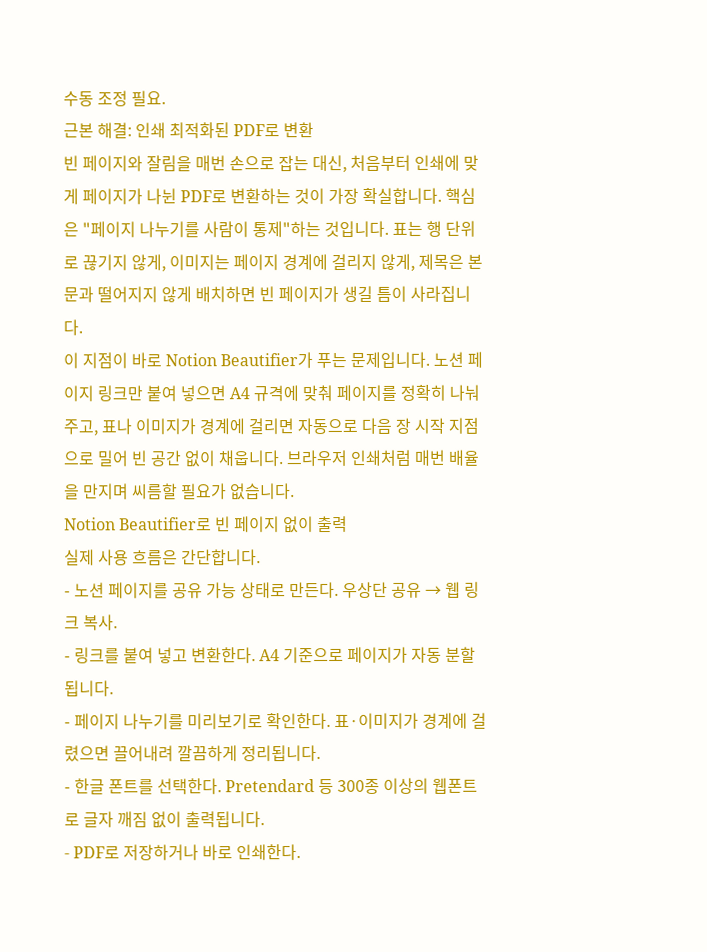수동 조정 필요.
근본 해결: 인쇄 최적화된 PDF로 변환
빈 페이지와 잘림을 매번 손으로 잡는 대신, 처음부터 인쇄에 맞게 페이지가 나뉜 PDF로 변환하는 것이 가장 확실합니다. 핵심은 "페이지 나누기를 사람이 통제"하는 것입니다. 표는 행 단위로 끊기지 않게, 이미지는 페이지 경계에 걸리지 않게, 제목은 본문과 떨어지지 않게 배치하면 빈 페이지가 생길 틈이 사라집니다.
이 지점이 바로 Notion Beautifier가 푸는 문제입니다. 노션 페이지 링크만 붙여 넣으면 A4 규격에 맞춰 페이지를 정확히 나눠 주고, 표나 이미지가 경계에 걸리면 자동으로 다음 장 시작 지점으로 밀어 빈 공간 없이 채웁니다. 브라우저 인쇄처럼 매번 배율을 만지며 씨름할 필요가 없습니다.
Notion Beautifier로 빈 페이지 없이 출력
실제 사용 흐름은 간단합니다.
- 노션 페이지를 공유 가능 상태로 만든다. 우상단 공유 → 웹 링크 복사.
- 링크를 붙여 넣고 변환한다. A4 기준으로 페이지가 자동 분할됩니다.
- 페이지 나누기를 미리보기로 확인한다. 표·이미지가 경계에 걸렸으면 끌어내려 깔끔하게 정리됩니다.
- 한글 폰트를 선택한다. Pretendard 등 300종 이상의 웹폰트로 글자 깨짐 없이 출력됩니다.
- PDF로 저장하거나 바로 인쇄한다.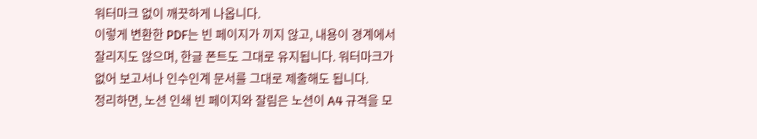워터마크 없이 깨끗하게 나옵니다.
이렇게 변환한 PDF는 빈 페이지가 끼지 않고, 내용이 경계에서 잘리지도 않으며, 한글 폰트도 그대로 유지됩니다. 워터마크가 없어 보고서나 인수인계 문서를 그대로 제출해도 됩니다.
정리하면, 노션 인쇄 빈 페이지와 잘림은 노션이 A4 규격을 모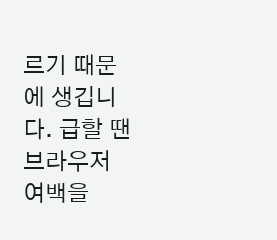르기 때문에 생깁니다. 급할 땐 브라우저 여백을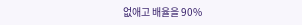없애고 배율을 90%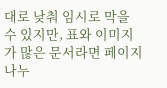대로 낮춰 임시로 막을 수 있지만, 표와 이미지가 많은 문서라면 페이지 나누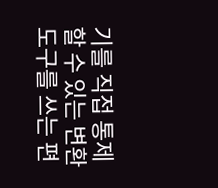기를 직접 통제할 수 있는 변환 도구를 쓰는 편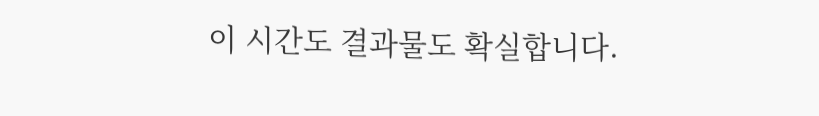이 시간도 결과물도 확실합니다.